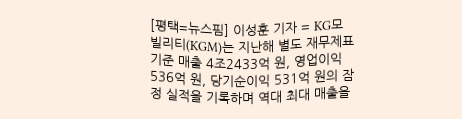[평택=뉴스핌] 이성훈 기자 = KG모빌리티(KGM)는 지난해 별도 재무제표 기준 매출 4조2433억 원, 영업이익 536억 원, 당기순이익 531억 원의 잠정 실적을 기록하며 역대 최대 매출을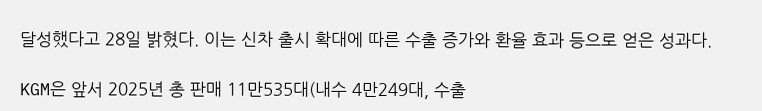달성했다고 28일 밝혔다. 이는 신차 출시 확대에 따른 수출 증가와 환율 효과 등으로 얻은 성과다.

KGM은 앞서 2025년 총 판매 11만535대(내수 4만249대, 수출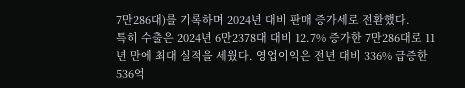7만286대)를 기록하며 2024년 대비 판매 증가세로 전환했다.
특히 수출은 2024년 6만2378대 대비 12.7% 증가한 7만286대로 11년 만에 최대 실적을 세웠다. 영업이익은 전년 대비 336% 급증한 536억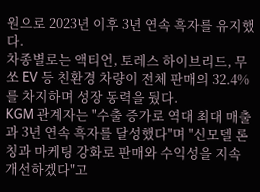원으로 2023년 이후 3년 연속 흑자를 유지했다.
차종별로는 액티언, 토레스 하이브리드, 무쏘 EV 등 친환경 차량이 전체 판매의 32.4%를 차지하며 성장 동력을 뒀다.
KGM 관계자는 "수출 증가로 역대 최대 매출과 3년 연속 흑자를 달성했다"며 "신모델 론칭과 마케팅 강화로 판매와 수익성을 지속 개선하겠다"고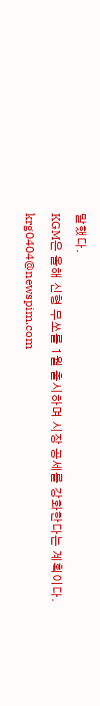말했다.
KGM은 올해 신형 무쏘를 1월 출시하며 시장 공세를 강화한다는 계획이다.
krg0404@newspim.com